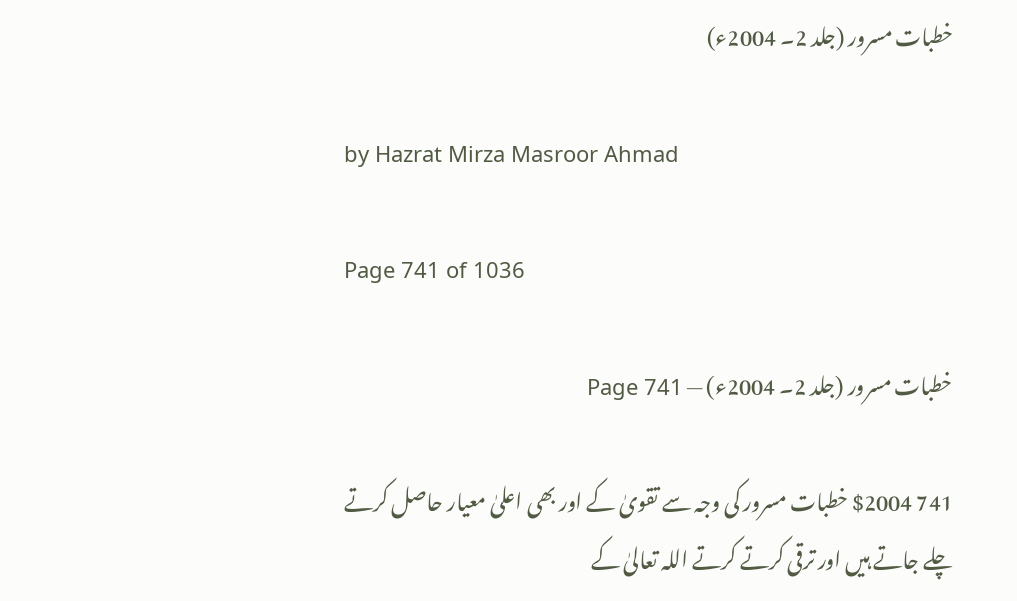خطبات مسرور (جلد 2۔ 2004ء)

by Hazrat Mirza Masroor Ahmad

Page 741 of 1036

خطبات مسرور (جلد 2۔ 2004ء) — Page 741

741 $2004 خطبات مسرور کی وجہ سے تقویٰ کے اور بھی اعلیٰ معیار حاصل کرتے چلے جاتے ہیں اور ترقی کرتے کرتے اللہ تعالیٰ کے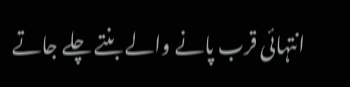انتہائی قرب پانے والے بنتے چلے جاتے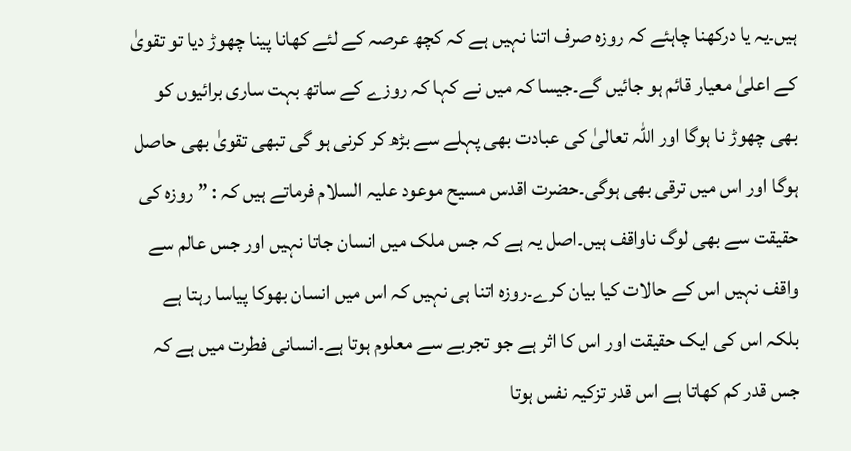ہیں۔یہ یا درکھنا چاہئے کہ روزہ صرف اتنا نہیں ہے کہ کچھ عرصہ کے لئے کھانا پینا چھوڑ دیا تو تقویٰ کے اعلیٰ معیار قائم ہو جائیں گے۔جیسا کہ میں نے کہا کہ روزے کے ساتھ بہت ساری برائیوں کو بھی چھوڑ نا ہوگا اور اللہ تعالیٰ کی عبادت بھی پہلے سے بڑھ کر کرنی ہو گی تبھی تقویٰ بھی حاصل ہوگا اور اس میں ترقی بھی ہوگی۔حضرت اقدس مسیح موعود علیہ السلام فرماتے ہیں کہ : ” روزہ کی حقیقت سے بھی لوگ ناواقف ہیں۔اصل یہ ہے کہ جس ملک میں انسان جاتا نہیں اور جس عالم سے واقف نہیں اس کے حالات کیا بیان کرے۔روزہ اتنا ہی نہیں کہ اس میں انسان بھوکا پیاسا رہتا ہے بلکہ اس کی ایک حقیقت اور اس کا اثر ہے جو تجربے سے معلوم ہوتا ہے۔انسانی فطرت میں ہے کہ جس قدر کم کھاتا ہے اس قدر تزکیہ نفس ہوتا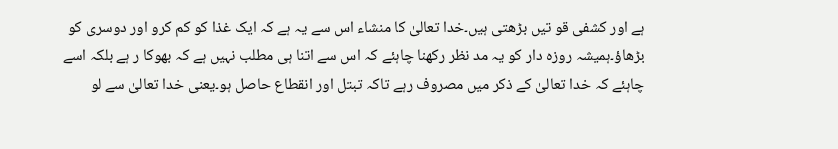ہے اور کشفی قو تیں بڑھتی ہیں۔خدا تعالیٰ کا منشاء اس سے یہ ہے کہ ایک غذا کو کم کرو اور دوسری کو بڑھاؤ۔ہمیشہ روزہ دار کو یہ مد نظر رکھنا چاہئے کہ اس سے اتنا ہی مطلب نہیں ہے کہ بھوکا ر ہے بلکہ اسے چاہئے کہ خدا تعالیٰ کے ذکر میں مصروف رہے تاکہ تبتل اور انقطاع حاصل ہو۔یعنی خدا تعالیٰ سے لو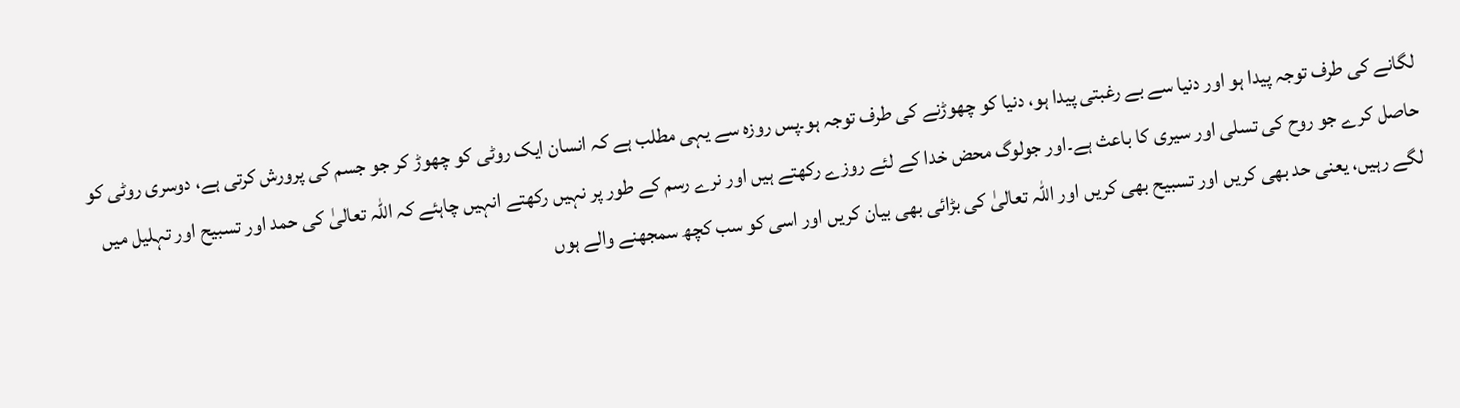لگانے کی طرف توجہ پیدا ہو اور دنیا سے بے رغبتی پیدا ہو، دنیا کو چھوڑنے کی طرف توجہ ہو۔پس روزہ سے یہی مطلب ہے کہ انسان ایک روٹی کو چھوڑ کر جو جسم کی پرورش کرتی ہے، دوسری روٹی کو حاصل کرے جو روح کی تسلی اور سیری کا باعث ہے۔اور جولوگ محض خدا کے لئے روزے رکھتے ہیں اور نرے رسم کے طور پر نہیں رکھتے انہیں چاہئے کہ اللہ تعالیٰ کی حمد اور تسبیح اور تہلیل میں لگے رہیں، یعنی حد بھی کریں اور تسبیح بھی کریں اور اللہ تعالیٰ کی بڑائی بھی بیان کریں اور اسی کو سب کچھ سمجھنے والے ہوں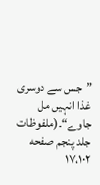”جس سے دوسری غذا انہیں مل جاوے“۔(ملفوظات جلد پنجم صفحه ۱۷،۱۰۲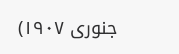جنوری ۱۹۰۷)